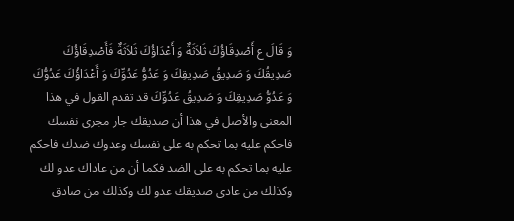وَ قَالَ ع أَصْدِقَاؤُكَ ثَلاَثَةٌ وَ أَعْدَاؤُكَ ثَلاَثَةٌ فَأَصْدِقَاؤُكَ صَدِيقُكَ وَ صَدِيقُ صَدِيقِكَ وَ عَدُوُّ عَدُوِّكَ وَ أَعْدَاؤُكَ عَدُوُّكَ وَ عَدُوُّ صَدِيقِكَ وَ صَدِيقُ عَدُوِّكَ قد تقدم القول في هذا المعنى والأصل في هذا أن صديقك جار مجرى نفسك فاحكم عليه بما تحكم به على نفسك وعدوك ضدك فاحكم عليه بما تحكم به على الضد فكما أن من عاداك عدو لك وكذلك من عادى صديقك عدو لك وكذلك من صادق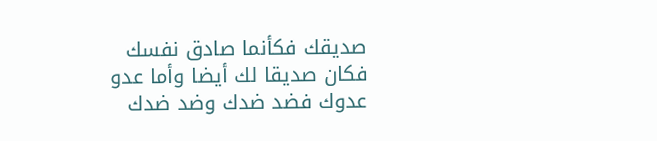صديقك فكأنما صادق نفسك فكان صديقا لك أيضا وأما عدو عدوك فضد ضدك وضد ضدك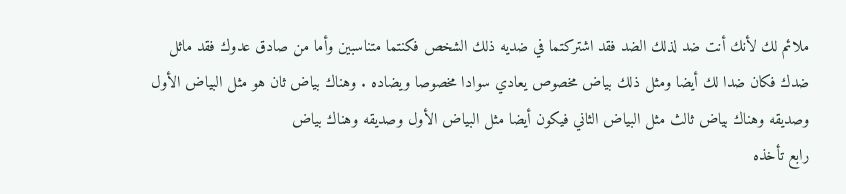ملائم لك لأنك أنت ضد لذلك الضد فقد اشتركتما في ضديه ذلك الشخص فكنتما متناسبين وأما من صادق عدوك فقد ماثل ضدك فكان ضدا لك أيضا ومثل ذلك بياض مخصوص يعادي سوادا مخصوصا ويضاده . وهناك بياض ثان هو مثل البياض الأول وصديقه وهناك بياض ثالث مثل البياض الثاني فيكون أيضا مثل البياض الأول وصديقه وهناك بياض
رابع تأخذه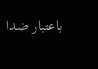باعتبار ضدا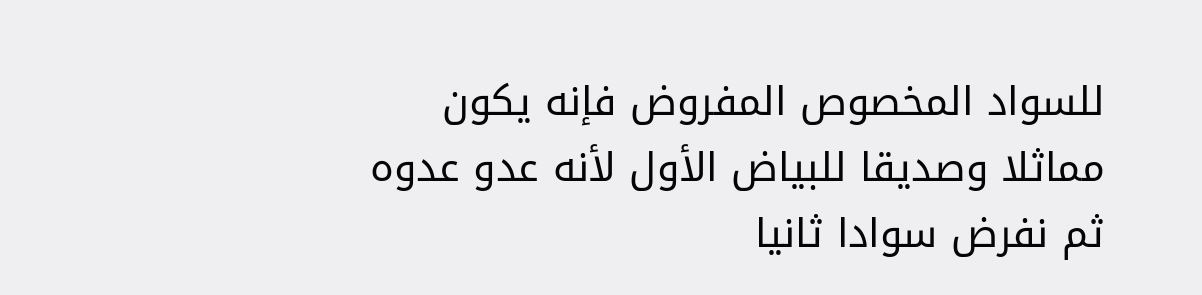للسواد المخصوص المفروض فإنه يكون مماثلا وصديقا للبياض الأول لأنه عدو عدوه ثم نفرض سوادا ثانيا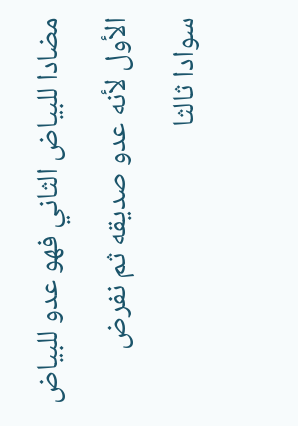مضادا للبياض الثاني فهو عدو للبياض الأول لأنه عدو صديقه ثم نفرض سوادا ثالثا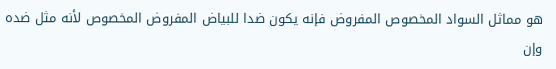هو مماثل السواد المخصوص المفروض فإنه يكون ضدا للبياض المفروض المخصوص لأنه مثل ضده وإن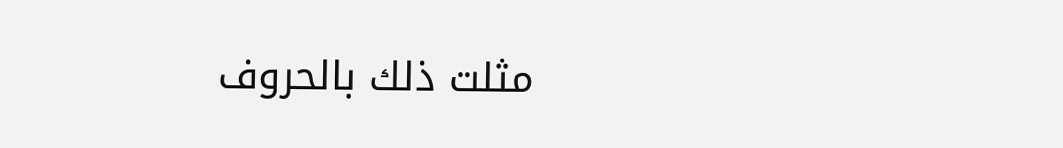مثلت ذلك بالحروف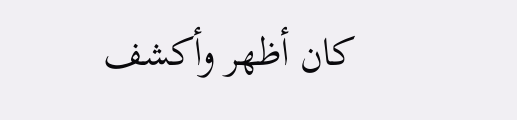كان أظهر وأكشف